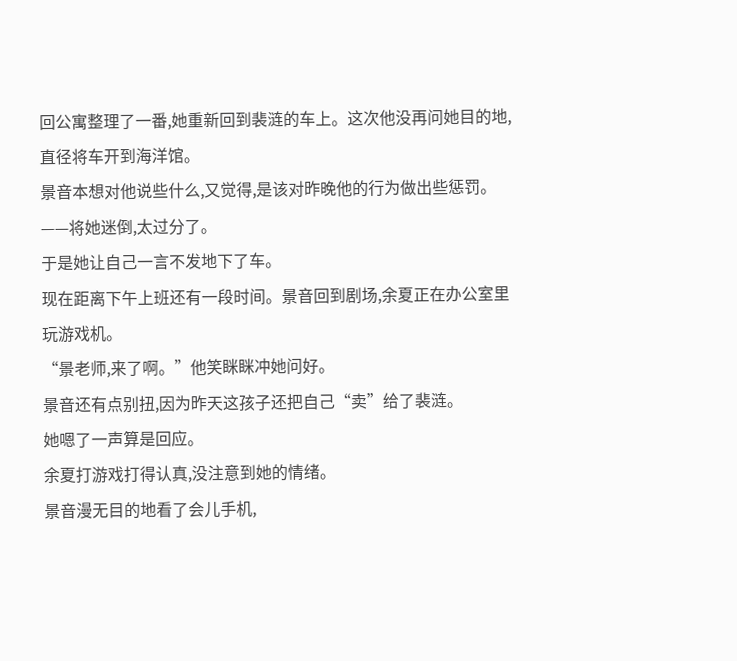回公寓整理了一番,她重新回到裴涟的车上。这次他没再问她目的地,直径将车开到海洋馆。
景音本想对他说些什么,又觉得,是该对昨晚他的行为做出些惩罚。
——将她迷倒,太过分了。
于是她让自己一言不发地下了车。
现在距离下午上班还有一段时间。景音回到剧场,余夏正在办公室里玩游戏机。
“景老师,来了啊。”他笑眯眯冲她问好。
景音还有点别扭,因为昨天这孩子还把自己“卖”给了裴涟。
她嗯了一声算是回应。
余夏打游戏打得认真,没注意到她的情绪。
景音漫无目的地看了会儿手机,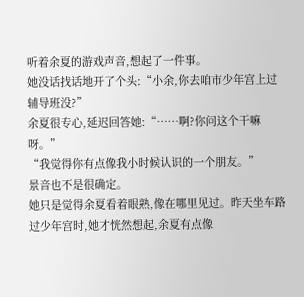听着余夏的游戏声音,想起了一件事。
她没话找话地开了个头:“小余,你去咱市少年宫上过辅导班没?”
余夏很专心,延迟回答她:“……啊?你问这个干嘛呀。”
“我觉得你有点像我小时候认识的一个朋友。”
景音也不是很确定。
她只是觉得余夏看着眼熟,像在哪里见过。昨天坐车路过少年宫时,她才恍然想起,余夏有点像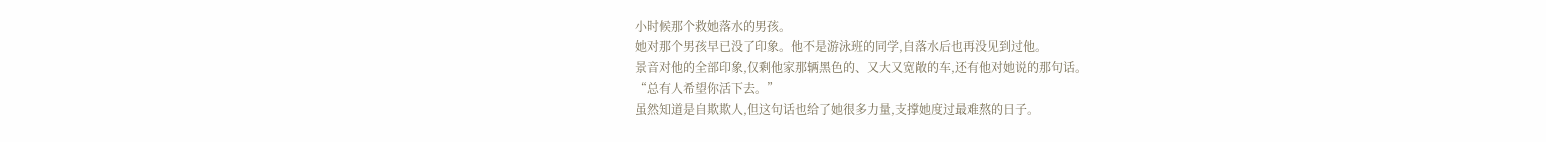小时候那个救她落水的男孩。
她对那个男孩早已没了印象。他不是游泳班的同学,自落水后也再没见到过他。
景音对他的全部印象,仅剩他家那辆黑色的、又大又宽敞的车,还有他对她说的那句话。
“总有人希望你活下去。”
虽然知道是自欺欺人,但这句话也给了她很多力量,支撑她度过最难熬的日子。